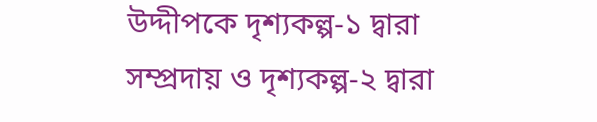উদ্দীপকে দৃশ্যকল্প-১ দ্বারা সম্প্রদায় ও দৃশ্যকল্প-২ দ্বারা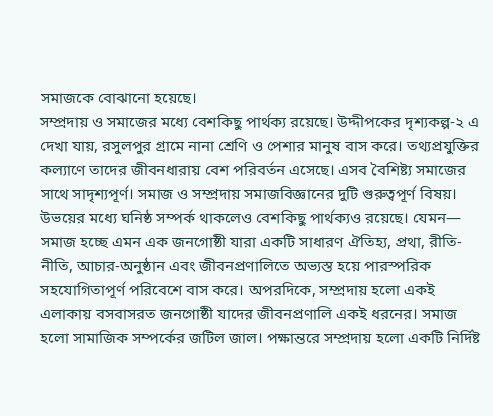সমাজকে বোঝানো হয়েছে।
সম্প্রদায় ও সমাজের মধ্যে বেশকিছু পার্থক্য রয়েছে। উদ্দীপকের দৃশ্যকল্প-২ এ দেখা যায়, রসুলপুর গ্রামে নানা শ্রেণি ও পেশার মানুষ বাস করে। তথ্যপ্রযুক্তির কল্যাণে তাদের জীবনধারায় বেশ পরিবর্তন এসেছে। এসব বৈশিষ্ট্য সমাজের সাথে সাদৃশ্যপূর্ণ। সমাজ ও সম্প্রদায় সমাজবিজ্ঞানের দুটি গুরুত্বপূর্ণ বিষয়। উভয়ের মধ্যে ঘনিষ্ঠ সম্পর্ক থাকলেও বেশকিছু পার্থক্যও রয়েছে। যেমন— সমাজ হচ্ছে এমন এক জনগোষ্ঠী যারা একটি সাধারণ ঐতিহ্য, প্রথা, রীতি-নীতি, আচার-অনুষ্ঠান এবং জীবনপ্রণালিতে অভ্যস্ত হয়ে পারস্পরিক সহযোগিতাপূর্ণ পরিবেশে বাস করে। অপরদিকে, সম্প্রদায় হলো একই এলাকায় বসবাসরত জনগোষ্ঠী যাদের জীবনপ্রণালি একই ধরনের। সমাজ হলো সামাজিক সম্পর্কের জটিল জাল। পক্ষান্তরে সম্প্রদায় হলো একটি নির্দিষ্ট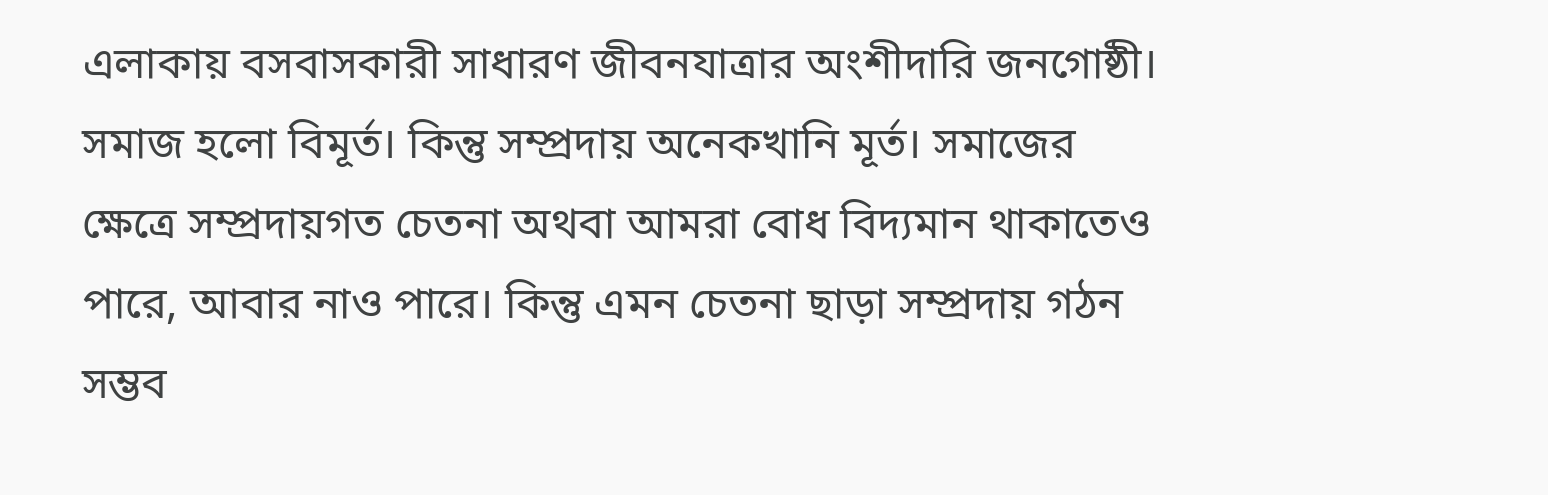এলাকায় বসবাসকারী সাধারণ জীবনযাত্রার অংশীদারি জনগোষ্ঠী। সমাজ হলো বিমূর্ত। কিন্তু সম্প্রদায় অনেকখানি মূর্ত। সমাজের ক্ষেত্রে সম্প্রদায়গত চেতনা অথবা আমরা বোধ বিদ্যমান থাকাতেও পারে, আবার নাও পারে। কিন্তু এমন চেতনা ছাড়া সম্প্রদায় গঠন সম্ভব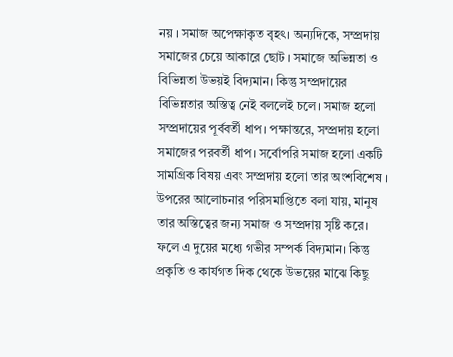নয় । সমাজ অপেক্ষাকৃত বৃহৎ। অন্যদিকে, সম্প্রদায় সমাজের চেয়ে আকারে ছোট । সমাজে অভিন্নতা ও বিভিন্নতা উভয়ই বিদ্যমান। কিন্তু সম্প্রদায়ের বিভিন্নতার অস্তিত্ব নেই বললেই চলে। সমাজ হলো সম্প্রদায়ের পূর্ববর্তী ধাপ। পক্ষান্তরে, সম্প্রদায় হলো সমাজের পরবর্তী ধাপ। সর্বোপরি সমাজ হলো একটি সামগ্রিক বিষয় এবং সম্প্রদায় হলো তার অংশবিশেষ ।
উপরের আলোচনার পরিসমাপ্তিতে বলা যায়, মানুষ তার অস্তিত্বের জন্য সমাজ ও সম্প্রদায় সৃষ্টি করে। ফলে এ দুয়ের মধ্যে গভীর সম্পর্ক বিদ্যমান। কিন্তু প্রকৃতি ও কার্যগত দিক থেকে উভয়ের মাঝে কিছু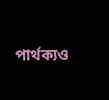পার্থক্যও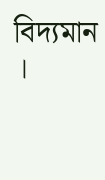বিদ্যমান ।